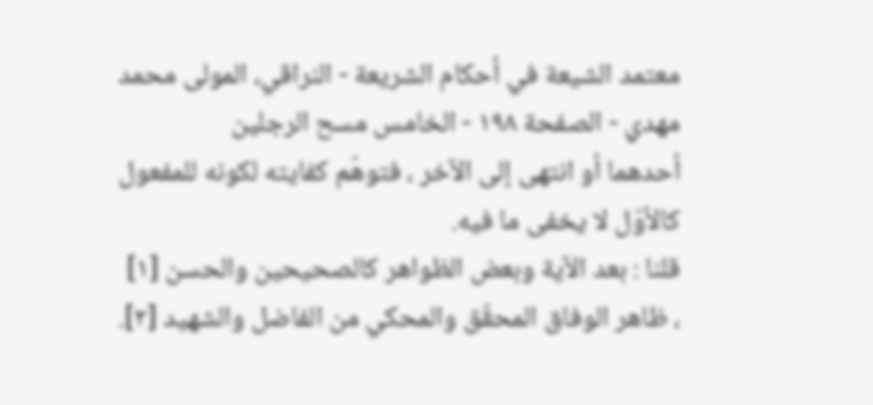معتمد الشيعة في أحكام الشريعة - النراقي، المولى محمد مهدي - الصفحة ١٩٨ - الخامس مسح الرجلين
أحدهما أو انتهى إلى الآخر ، فتوهّم كفايته لكونه للمفعول كالأوّل لا يخفى ما فيه.
قلنا : بعد الآية وبعض الظواهر كالصحيحين والحسن [١] ، ظاهر الوفاق المحقّق والمحكي من الفاضل والشهيد [٢].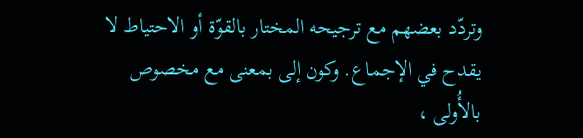وتردّد بعضهم مع ترجيحه المختار بالقوّة أو الاحتياط لا يقدح في الإجماع. وكون إلى بمعنى مع مخصوص بالأُولى ،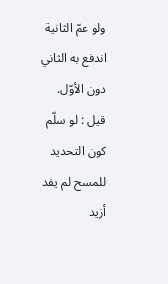ولو عمّ الثانية اندفع به الثاني دون الأوّل.
قيل : لو سلّم كون التحديد للمسح لم يفد أزيد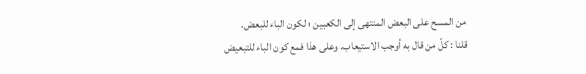من المسح على البعض المنتهى إلى الكعبين ؛ لكون الباء للبعض.
قلنا : كلّ من قال به أوجب الاستيعاب. وعلى هذا فمع كون الباء للتبعيض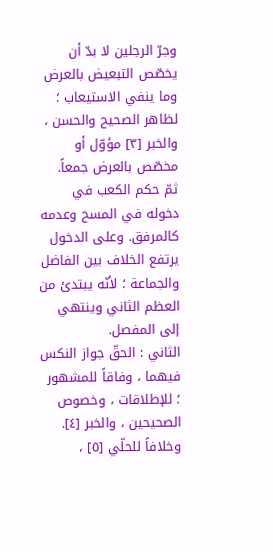وجرّ الرجلين لا بدّ أن يخصّص التبعيض بالعرض وما ينفي الاستيعاب ؛ لظاهر الصحيح والحسن ، والخبر [٣] مؤوّل أو مخصّص بالعرض جمعاً.
ثمّ حكم الكعب في دخوله في المسح وعدمه كالمرفق. وعلى الدخول يرتفع الخلاف بين الفاضل والجماعة ؛ لأنّه يبتدئ من العظم الثاني وينتهي إلى المفصل.
الثاني : الحقّ جواز النكس فيهما ، وفاقاً للمشهور ؛ للإطلاقات ، وخصوص الصحيحين ، والخبر [٤].
وخلافاً للحلّي [٥] ،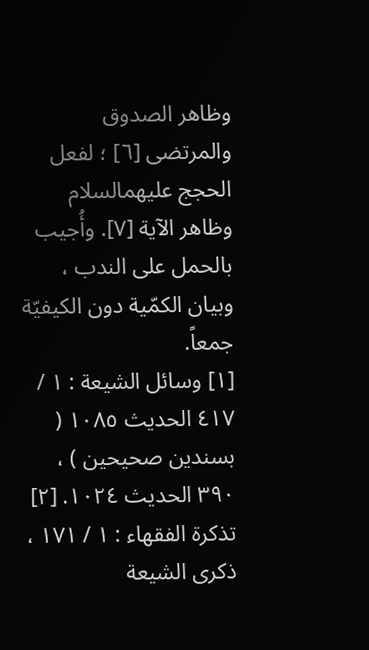وظاهر الصدوق والمرتضى [٦] ؛ لفعل الحجج عليهمالسلام وظاهر الآية [٧]. وأُجيب بالحمل على الندب ، وبيان الكمّية دون الكيفيّة جمعاً.
[١] وسائل الشيعة : ١ / ٤١٧ الحديث ١٠٨٥ ( بسندين صحيحين ) ، ٣٩٠ الحديث ١٠٢٤. [٢] تذكرة الفقهاء : ١ / ١٧١ ، ذكرى الشيعة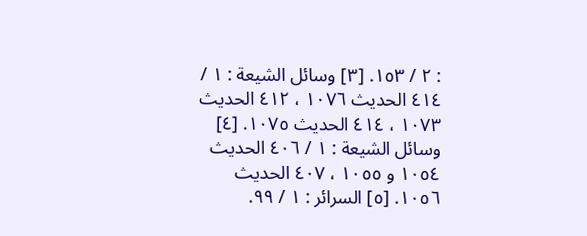: ٢ / ١٥٣. [٣] وسائل الشيعة : ١ / ٤١٤ الحديث ١٠٧٦ ، ٤١٢ الحديث ١٠٧٣ ، ٤١٤ الحديث ١٠٧٥. [٤] وسائل الشيعة : ١ / ٤٠٦ الحديث ١٠٥٤ و ١٠٥٥ ، ٤٠٧ الحديث ١٠٥٦. [٥] السرائر : ١ / ٩٩.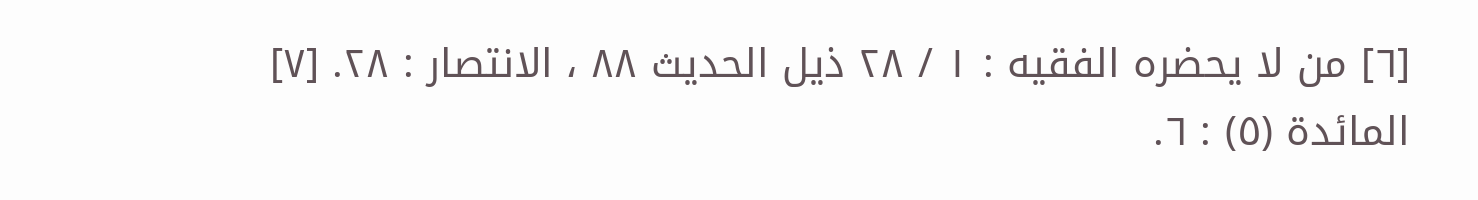[٦] من لا يحضره الفقيه : ١ / ٢٨ ذيل الحديث ٨٨ ، الانتصار : ٢٨. [٧] المائدة (٥) : ٦.